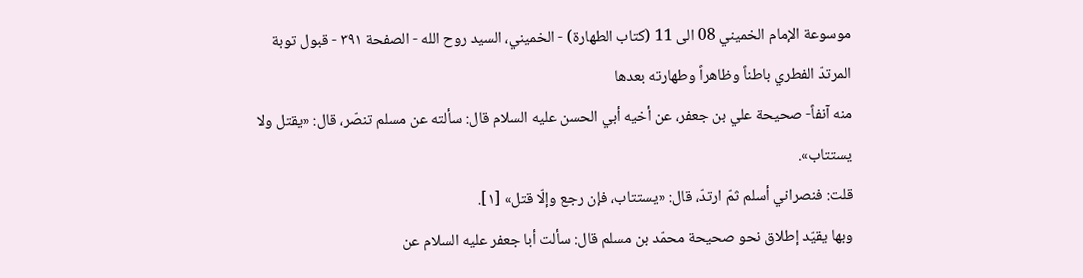موسوعة الإمام الخميني 08 الى 11 (كتاب الطهارة) - الخميني، السيد روح الله - الصفحة ٣٩١ - قبول توبة المرتدّ الفطري باطناً وظاهراً وطهارته بعدها
منه آنفاً- صحيحة علي بن جعفر، عن أخيه أبي الحسن عليه السلام قال: سألته عن مسلم تنصّر، قال: «يقتل ولا يستتاب».
قلت: فنصراني أسلم ثمّ ارتدّ، قال: «يستتاب، فإن رجع وإلّا قتل» [١].
وبها يقيّد إطلاق نحو صحيحة محمّد بن مسلم قال: سألت أبا جعفر عليه السلام عن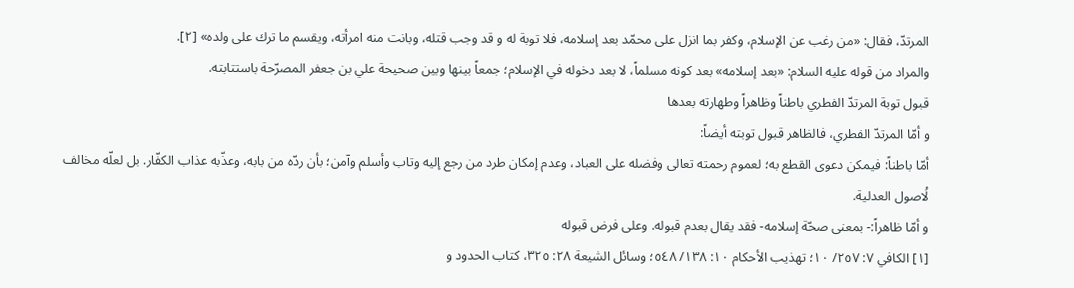المرتدّ، فقال: «من رغب عن الإسلام، وكفر بما انزل على محمّد بعد إسلامه، فلا توبة له و قد وجب قتله، وبانت منه امرأته، ويقسم ما ترك على ولده» [٢].
والمراد من قوله عليه السلام: «بعد إسلامه» بعد كونه مسلماً، لا بعد دخوله في الإسلام؛ جمعاً بينها وبين صحيحة علي بن جعفر المصرّحة باستتابته.
قبول توبة المرتدّ الفطري باطناً وظاهراً وطهارته بعدها
و أمّا المرتدّ الفطري، فالظاهر قبول توبته أيضاً:
أمّا باطناً: فيمكن دعوى القطع به؛ لعموم رحمته تعالى وفضله على العباد، وعدم إمكان طرد من رجع إليه وتاب وأسلم وآمن؛ بأن ردّه من بابه، وعذّبه عذاب الكفّار. بل لعلّه مخالف لُاصول العدلية.
و أمّا ظاهراً:- بمعنى صحّة إسلامه- فقد يقال بعدم قبوله. وعلى فرض قبوله
[١] الكافي ٧: ٢٥٧/ ١٠؛ تهذيب الأحكام ١٠: ١٣٨/ ٥٤٨؛ وسائل الشيعة ٢٨: ٣٢٥، كتاب الحدود و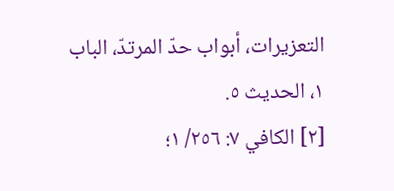التعزيرات، أبواب حدّ المرتدّ، الباب ١، الحديث ٥.
[٢] الكافي ٧: ٢٥٦/ ١؛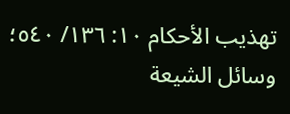تهذيب الأحكام ١٠: ١٣٦/ ٥٤٠؛ وسائل الشيعة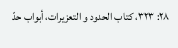٢٨: ٣٢٣، كتاب الحدود و التعزيرات، أبواب حدّ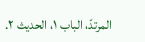المرتدّ، الباب ١، الحديث ٢.